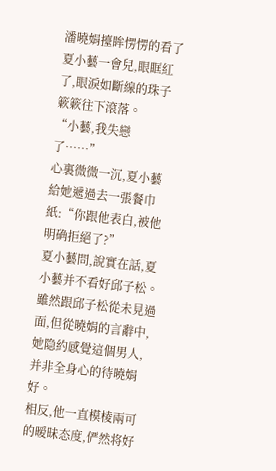潘曉娟擡眸愣愣的看了夏小藝一會兒,眼眶紅了,眼淚如斷線的珠子簌簌往下滾落。
“小藝,我失戀了……”
心裏微微一沉,夏小藝給她遞過去一張餐巾紙:“你跟他表白,被他明确拒絕了?”
夏小藝問,說實在話,夏小藝并不看好邱子松。
雖然跟邱子松從未見過面,但從曉娟的言辭中,她隐約感覺這個男人,并非全身心的待曉娟好。
相反,他一直模棱兩可的暧昧态度,俨然将好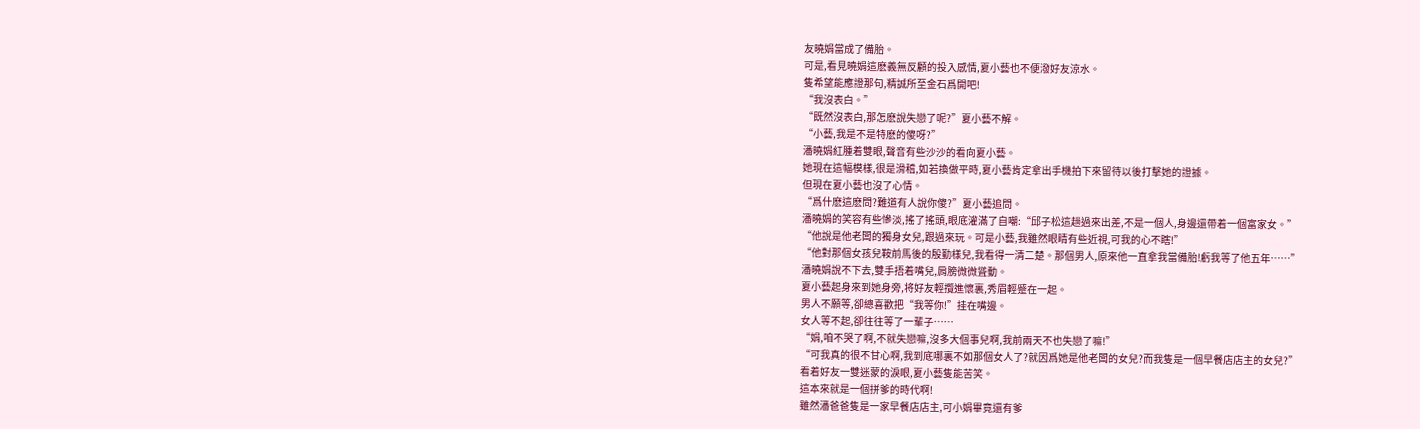友曉娟當成了備胎。
可是,看見曉娟這麽義無反顧的投入感情,夏小藝也不便潑好友涼水。
隻希望能應證那句,精誠所至金石爲開吧!
“我沒表白。”
“既然沒表白,那怎麽說失戀了呢?”夏小藝不解。
“小藝,我是不是特麽的傻呀?”
潘曉娟紅腫着雙眼,聲音有些沙沙的看向夏小藝。
她現在這幅模樣,很是滑稽,如若換做平時,夏小藝肯定拿出手機拍下來留待以後打擊她的證據。
但現在夏小藝也沒了心情。
“爲什麽這麽問?難道有人說你傻?”夏小藝追問。
潘曉娟的笑容有些慘淡,搖了搖頭,眼底灌滿了自嘲:“邱子松這趟過來出差,不是一個人,身邊還帶着一個富家女。”
“他說是他老闆的獨身女兒,跟過來玩。可是小藝,我雖然眼睛有些近視,可我的心不瞎!”
“他對那個女孩兒鞍前馬後的殷勤樣兒,我看得一清二楚。那個男人,原來他一直拿我當備胎!虧我等了他五年……”
潘曉娟說不下去,雙手捂着嘴兒,肩膀微微聳動。
夏小藝起身來到她身旁,将好友輕攬進懷裏,秀眉輕蹙在一起。
男人不願等,卻總喜歡把“我等你!”挂在嘴邊。
女人等不起,卻往往等了一輩子……
“娟,咱不哭了啊,不就失戀嘛,沒多大個事兒啊,我前兩天不也失戀了嘛!”
“可我真的很不甘心啊,我到底哪裏不如那個女人了?就因爲她是他老闆的女兒?而我隻是一個早餐店店主的女兒?”
看着好友一雙迷蒙的淚眼,夏小藝隻能苦笑。
這本來就是一個拼爹的時代啊!
雖然潘爸爸隻是一家早餐店店主,可小娟畢竟還有爹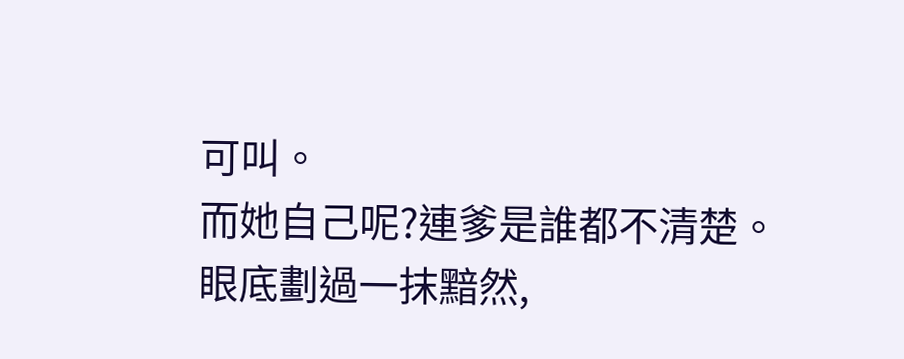可叫。
而她自己呢?連爹是誰都不清楚。
眼底劃過一抹黯然,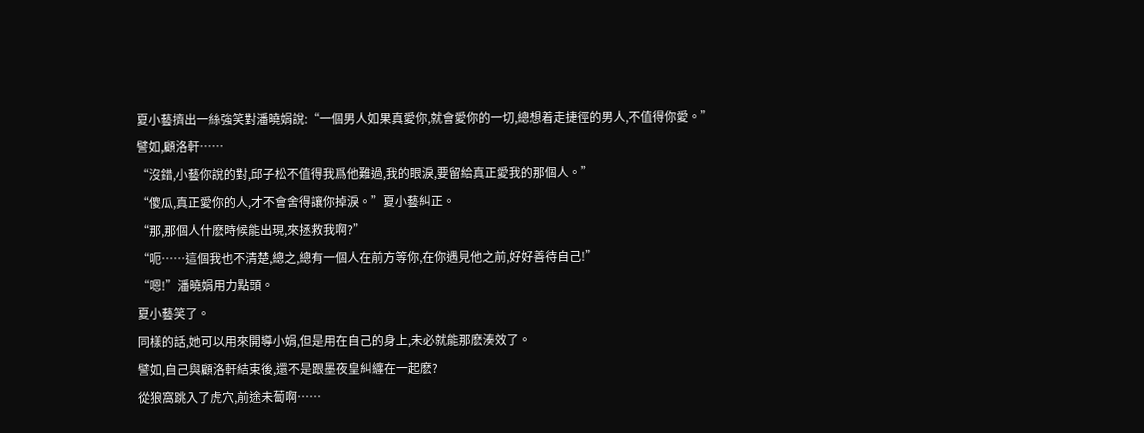夏小藝擠出一絲強笑對潘曉娟說:“一個男人如果真愛你,就會愛你的一切,總想着走捷徑的男人,不值得你愛。”
譬如,顧洛軒……
“沒錯,小藝你說的對,邱子松不值得我爲他難過,我的眼淚,要留給真正愛我的那個人。”
“傻瓜,真正愛你的人,才不會舍得讓你掉淚。”夏小藝糾正。
“那,那個人什麽時候能出現,來拯救我啊?”
“呃……這個我也不清楚,總之,總有一個人在前方等你,在你遇見他之前,好好善待自己!”
“嗯!”潘曉娟用力點頭。
夏小藝笑了。
同樣的話,她可以用來開導小娟,但是用在自己的身上,未必就能那麽湊效了。
譬如,自己與顧洛軒結束後,還不是跟墨夜皇糾纏在一起麽?
從狼窩跳入了虎穴,前途未蔔啊……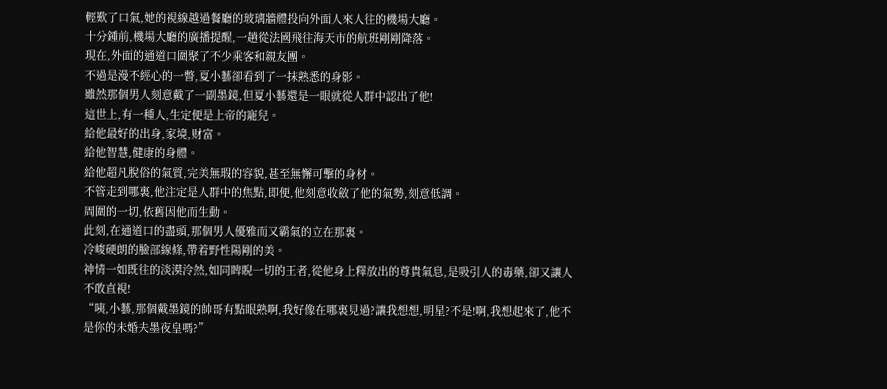輕歎了口氣,她的視線越過餐廳的玻璃牆體投向外面人來人往的機場大廳。
十分鍾前,機場大廳的廣播提醒,一趟從法國飛往海天市的航班剛剛降落。
現在,外面的通道口圍聚了不少乘客和親友團。
不過是漫不經心的一瞥,夏小藝卻看到了一抹熟悉的身影。
雖然那個男人刻意戴了一副墨鏡,但夏小藝還是一眼就從人群中認出了他!
這世上,有一種人,生定便是上帝的寵兒。
給他最好的出身,家境,财富。
給他智慧,健康的身體。
給他超凡脫俗的氣質,完美無瑕的容貌,甚至無懈可擊的身材。
不管走到哪裏,他注定是人群中的焦點,即便,他刻意收斂了他的氣勢,刻意低調。
周圍的一切,依舊因他而生動。
此刻,在通道口的盡頭,那個男人優雅而又霸氣的立在那裏。
冷峻硬朗的臉部線條,帶着野性陽剛的美。
神情一如既往的淡漠泠然,如同睥睨一切的王者,從他身上釋放出的尊貴氣息,是吸引人的毒藥,卻又讓人不敢直視!
“咦,小藝,那個戴墨鏡的帥哥有點眼熟啊,我好像在哪裏見過?讓我想想,明星?不是!啊,我想起來了,他不是你的未婚夫墨夜皇嗎?”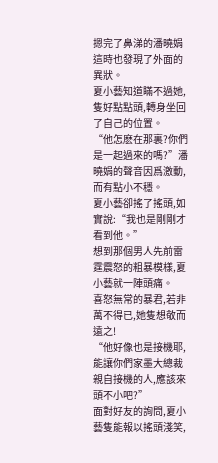摁完了鼻涕的潘曉娟這時也發現了外面的異狀。
夏小藝知道瞞不過她,隻好點點頭,轉身坐回了自己的位置。
“他怎麽在那裏?你們是一起過來的嗎?”潘曉娟的聲音因爲激動,而有點小不穩。
夏小藝卻搖了搖頭,如實說:“我也是剛剛才看到他。”
想到那個男人先前雷霆震怒的粗暴模樣,夏小藝就一陣頭痛。
喜怒無常的暴君,若非萬不得已,她隻想敬而遠之!
“他好像也是接機耶,能讓你們家墨大總裁親自接機的人,應該來頭不小吧?”
面對好友的詢問,夏小藝隻能報以搖頭淺笑,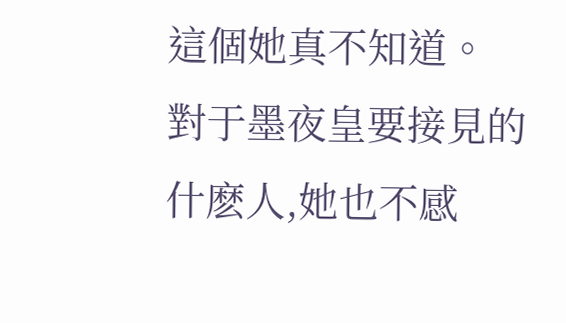這個她真不知道。
對于墨夜皇要接見的什麽人,她也不感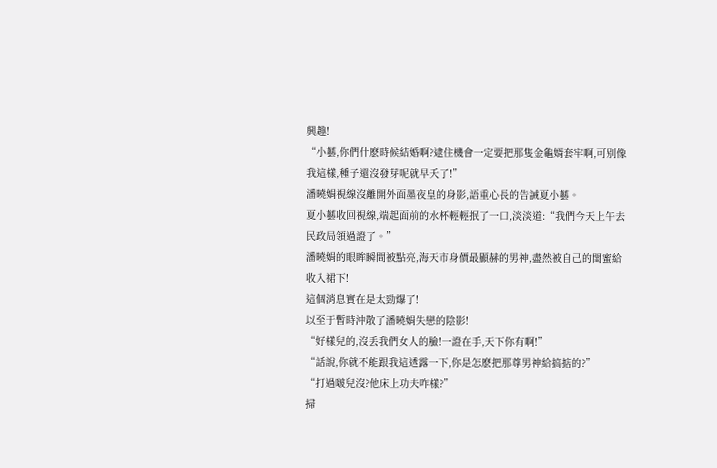興趣!
“小藝,你們什麽時候結婚啊?逮住機會一定要把那隻金龜婿套牢啊,可别像我這樣,種子還沒發芽呢就早夭了!”
潘曉娟視線沒離開外面墨夜皇的身影,語重心長的告誡夏小藝。
夏小藝收回視線,端起面前的水杯輕輕抿了一口,淡淡道:“我們今天上午去民政局領過證了。”
潘曉娟的眼眸瞬間被點亮,海天市身價最顯赫的男神,盡然被自己的閨蜜給收入裙下!
這個消息實在是太勁爆了!
以至于暫時沖散了潘曉娟失戀的陰影!
“好樣兒的,沒丢我們女人的臉!一證在手,天下你有啊!”
“話說,你就不能跟我這透露一下,你是怎麽把那尊男神給搞掂的?”
“打過啵兒沒?他床上功夫咋樣?”
掃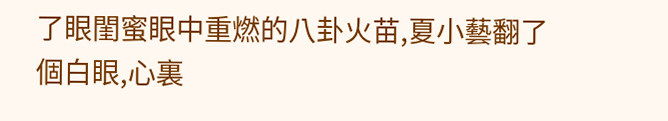了眼閨蜜眼中重燃的八卦火苗,夏小藝翻了個白眼,心裏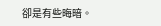卻是有些晦暗。